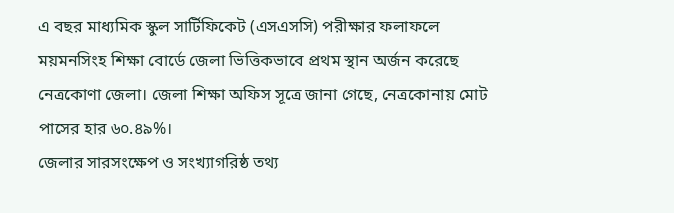এ বছর মাধ্যমিক স্কুল সার্টিফিকেট (এসএসসি) পরীক্ষার ফলাফলে ময়মনসিংহ শিক্ষা বোর্ডে জেলা ভিত্তিকভাবে প্রথম স্থান অর্জন করেছে নেত্রকোণা জেলা। জেলা শিক্ষা অফিস সূত্রে জানা গেছে, নেত্রকোনায় মোট পাসের হার ৬০.৪৯%।
জেলার সারসংক্ষেপ ও সংখ্যাগরিষ্ঠ তথ্য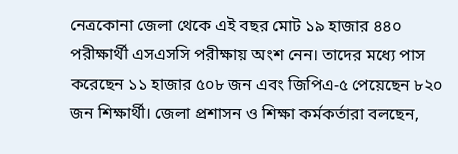নেত্রকোনা জেলা থেকে এই বছর মোট ১৯ হাজার ৪৪০ পরীক্ষার্থী এসএসসি পরীক্ষায় অংশ নেন। তাদের মধ্যে পাস করেছেন ১১ হাজার ৫০৮ জন এবং জিপিএ-৫ পেয়েছেন ৮২০ জন শিক্ষার্থী। জেলা প্রশাসন ও শিক্ষা কর্মকর্তারা বলছেন,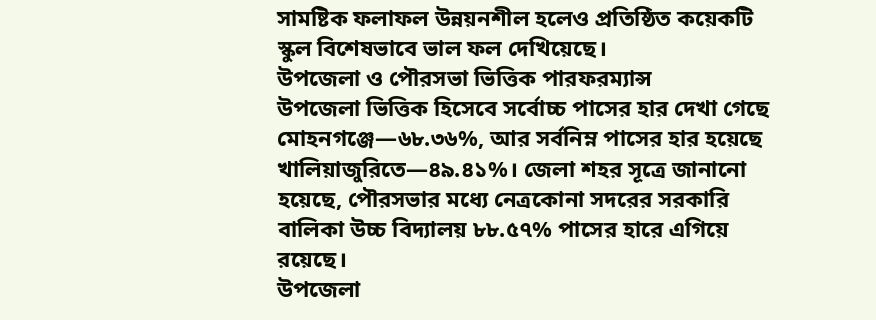সামষ্টিক ফলাফল উন্নয়নশীল হলেও প্রতিষ্ঠিত কয়েকটি স্কুল বিশেষভাবে ভাল ফল দেখিয়েছে।
উপজেলা ও পৌরসভা ভিত্তিক পারফরম্যান্স
উপজেলা ভিত্তিক হিসেবে সর্বোচ্চ পাসের হার দেখা গেছে মোহনগঞ্জে—৬৮.৩৬%, আর সর্বনিম্ন পাসের হার হয়েছে খালিয়াজুরিতে—৪৯.৪১%। জেলা শহর সূত্রে জানানো হয়েছে, পৌরসভার মধ্যে নেত্রকোনা সদরের সরকারি বালিকা উচ্চ বিদ্যালয় ৮৮.৫৭% পাসের হারে এগিয়ে রয়েছে।
উপজেলা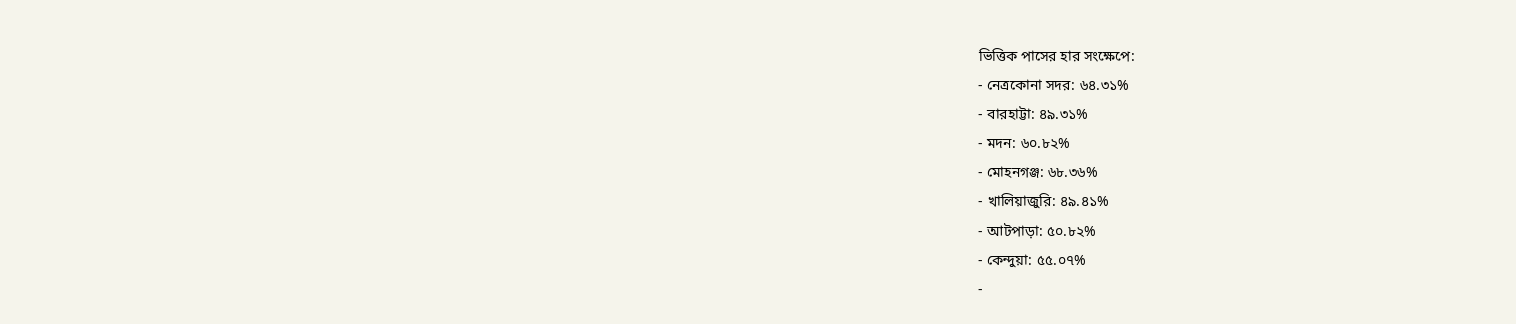ভিত্তিক পাসের হার সংক্ষেপে:
- নেত্রকোনা সদর: ৬৪.৩১%
- বারহাট্টা: ৪৯.৩১%
- মদন: ৬০.৮২%
- মোহনগঞ্জ: ৬৮.৩৬%
- খালিয়াজুরি: ৪৯.৪১%
- আটপাড়া: ৫০.৮২%
- কেন্দুয়া: ৫৫.০৭%
-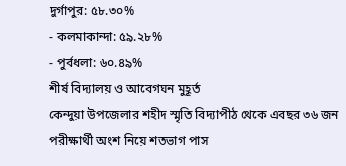দুর্গাপুর: ৫৮.৩০%
- কলমাকান্দা: ৫৯.২৮%
- পুর্বধলা: ৬০.৪৯%
শীর্ষ বিদ্যালয় ও আবেগঘন মুহূর্ত
কেন্দুয়া উপজেলার শহীদ স্মৃতি বিদ্যাপীঠ থেকে এবছর ৩৬ জন পরীক্ষার্থী অংশ নিয়ে শতভাগ পাস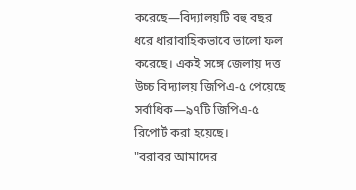করেছে—বিদ্যালয়টি বহু বছর ধরে ধারাবাহিকভাবে ভালো ফল করেছে। একই সঙ্গে জেলায় দত্ত উচ্চ বিদ্যালয় জিপিএ-৫ পেয়েছে সর্বাধিক—৯৭টি জিপিএ-৫ রিপোর্ট করা হয়েছে।
"বরাবর আমাদের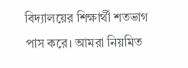বিদ্যালয়ের শিক্ষার্থী শতভাগ পাস করে। আমরা নিয়মিত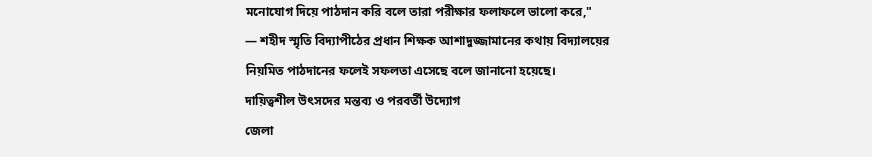মনোযোগ দিয়ে পাঠদান করি বলে তারা পরীক্ষার ফলাফলে ভালো করে,"
— শহীদ স্মৃতি বিদ্যাপীঠের প্রধান শিক্ষক আশাদুজ্জামানের কথায় বিদ্যালয়ের নিয়মিত পাঠদানের ফলেই সফলতা এসেছে বলে জানানো হয়েছে।
দায়িত্বশীল উৎসদের মন্তব্য ও পরবর্তী উদ্যোগ
জেলা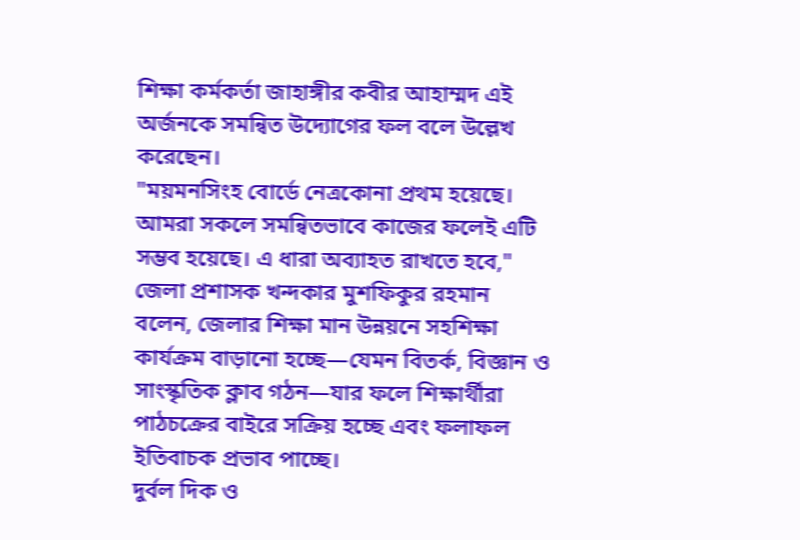শিক্ষা কর্মকর্তা জাহাঙ্গীর কবীর আহাম্মদ এই অর্জনকে সমন্বিত উদ্যোগের ফল বলে উল্লেখ করেছেন।
"ময়মনসিংহ বোর্ডে নেত্রকোনা প্রথম হয়েছে। আমরা সকলে সমন্বিতভাবে কাজের ফলেই এটি সম্ভব হয়েছে। এ ধারা অব্যাহত রাখতে হবে,"
জেলা প্রশাসক খন্দকার মুশফিকুর রহমান বলেন, জেলার শিক্ষা মান উন্নয়নে সহশিক্ষা কার্যক্রম বাড়ানো হচ্ছে—যেমন বিতর্ক, বিজ্ঞান ও সাংস্কৃতিক ক্লাব গঠন—যার ফলে শিক্ষার্থীরা পাঠচক্রের বাইরে সক্রিয় হচ্ছে এবং ফলাফল ইতিবাচক প্রভাব পাচ্ছে।
দুর্বল দিক ও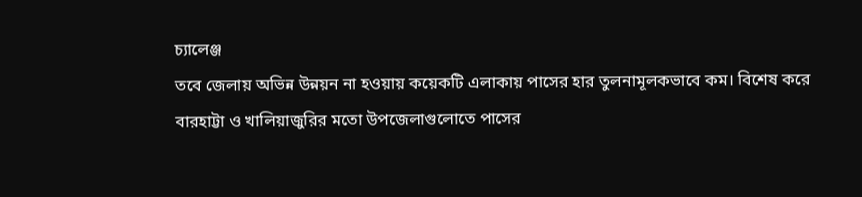চ্যালেঞ্জ
তবে জেলায় অভিন্ন উন্নয়ন না হওয়ায় কয়েকটি এলাকায় পাসের হার তুলনামূলকভাবে কম। বিশেষ করে বারহাট্টা ও খালিয়াজুরির মতো উপজেলাগুলোতে পাসের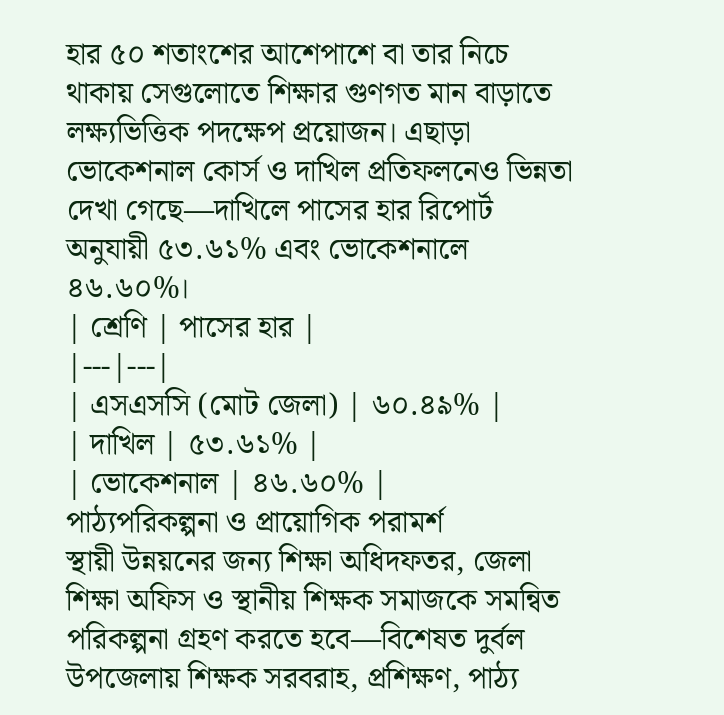হার ৫০ শতাংশের আশেপাশে বা তার নিচে থাকায় সেগুলোতে শিক্ষার গুণগত মান বাড়াতে লক্ষ্যভিত্তিক পদক্ষেপ প্রয়োজন। এছাড়া ভোকেশনাল কোর্স ও দাখিল প্রতিফলনেও ভিন্নতা দেখা গেছে—দাখিলে পাসের হার রিপোর্ট অনুযায়ী ৫৩.৬১% এবং ভোকেশনালে ৪৬.৬০%।
| শ্রেণি | পাসের হার |
|---|---|
| এসএসসি (মোট জেলা) | ৬০.৪৯% |
| দাখিল | ৫৩.৬১% |
| ভোকেশনাল | ৪৬.৬০% |
পাঠ্যপরিকল্পনা ও প্রায়োগিক পরামর্শ
স্থায়ী উন্নয়নের জন্য শিক্ষা অধিদফতর, জেলা শিক্ষা অফিস ও স্থানীয় শিক্ষক সমাজকে সমন্বিত পরিকল্পনা গ্রহণ করতে হবে—বিশেষত দুর্বল উপজেলায় শিক্ষক সরবরাহ, প্রশিক্ষণ, পাঠ্য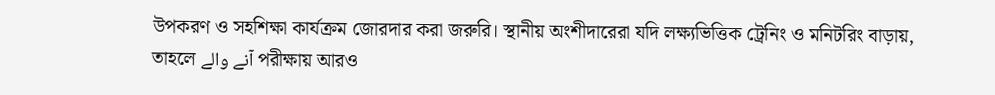উপকরণ ও সহশিক্ষা কার্যক্রম জোরদার করা জরুরি। স্থানীয় অংশীদারেরা যদি লক্ষ্যভিত্তিক ট্রেনিং ও মনিটরিং বাড়ায়, তাহলে آنے والے পরীক্ষায় আরও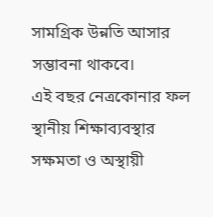সামগ্রিক উন্নতি আসার সম্ভাবনা থাকবে।
এই বছর নেত্রকোনার ফল স্থানীয় শিক্ষাব্যবস্থার সক্ষমতা ও অস্থায়ী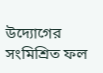উদ্যোগের সংমিশ্রিত ফল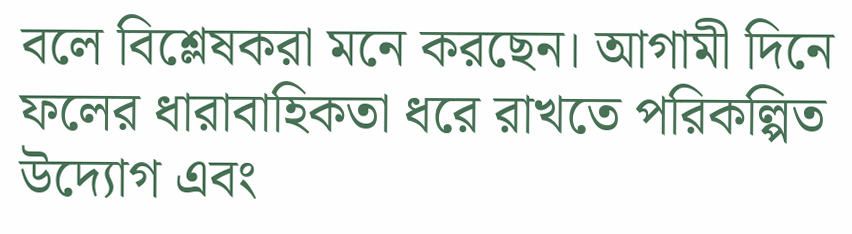বলে বিশ্লেষকরা মনে করছেন। আগামী দিনে ফলের ধারাবাহিকতা ধরে রাখতে পরিকল্পিত উদ্যোগ এবং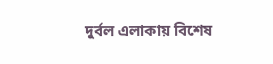দুর্বল এলাকায় বিশেষ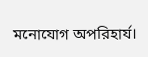মনোযোগ অপরিহার্য।